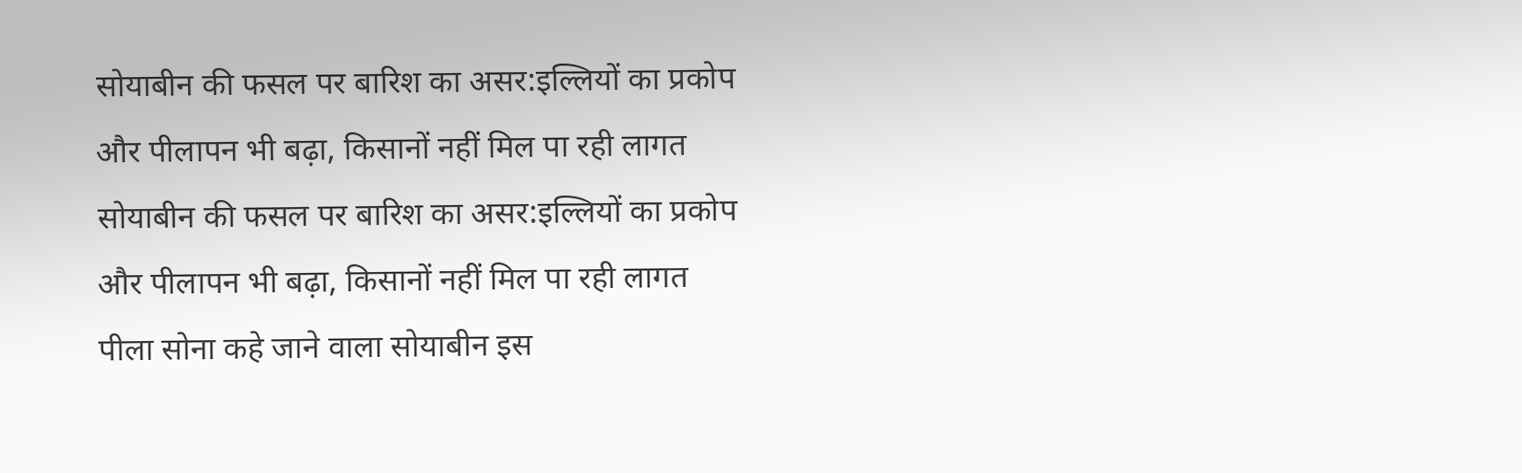सोयाबीन की फसल पर बारिश का असर:इल्लियों का प्रकोप और पीलापन भी बढ़ा, किसानों नहीं मिल पा रही लागत
सोयाबीन की फसल पर बारिश का असर:इल्लियों का प्रकोप और पीलापन भी बढ़ा, किसानों नहीं मिल पा रही लागत
पीला सोना कहे जाने वाला सोयाबीन इस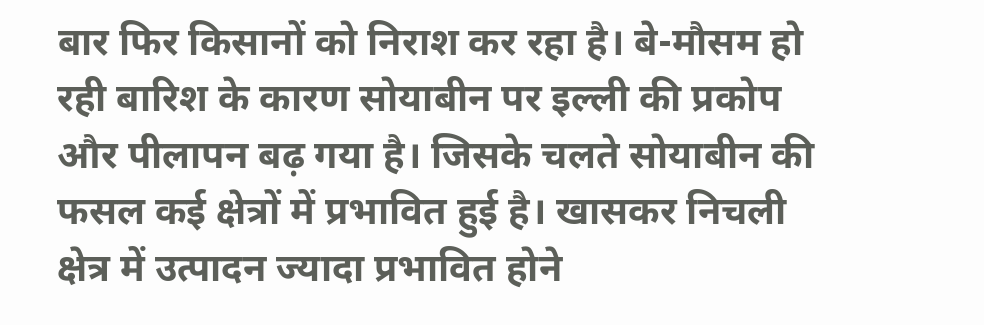बार फिर किसानों को निराश कर रहा है। बे-मौसम हो रही बारिश के कारण सोयाबीन पर इल्ली की प्रकोप और पीलापन बढ़ गया है। जिसके चलते सोयाबीन की फसल कई क्षेत्रों में प्रभावित हुई है। खासकर निचली क्षेत्र में उत्पादन ज्यादा प्रभावित होने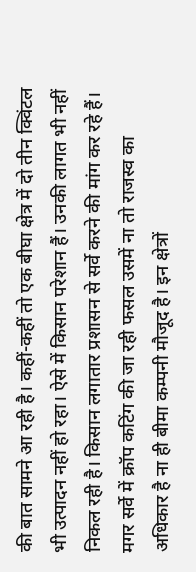की बात सामने आ रही है। कहीं-कहीं तो एक बीघा क्षेत्र में दो तीन क्विंटल भी उत्पादन नहीं हो रहा। ऐसे में किसान परेशान हैं। उनकी लागत भी नहीं निकल रही है। किसान लगातार प्रशासन से सर्वे करने की मांग कर रहे हैं। मगर सर्वे में क्रॉप कटिंग की जा रही फसल उसमें ना तो राजस्व का अधिकार है ना ही बीमा कम्पनी मौजूद है। इन क्षेत्रों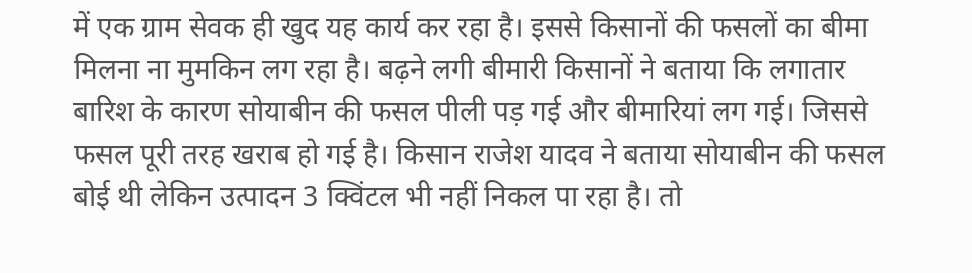में एक ग्राम सेवक ही खुद यह कार्य कर रहा है। इससे किसानों की फसलों का बीमा मिलना ना मुमकिन लग रहा है। बढ़ने लगी बीमारी किसानों ने बताया कि लगातार बारिश के कारण सोयाबीन की फसल पीली पड़ गई और बीमारियां लग गई। जिससे फसल पूरी तरह खराब हो गई है। किसान राजेश यादव ने बताया सोयाबीन की फसल बोई थी लेकिन उत्पादन 3 क्विंटल भी नहीं निकल पा रहा है। तो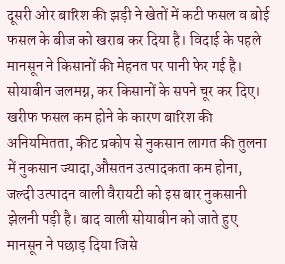दूसरी ओर बारिश की झड़ी ने खेतों में कटी फसल व बोई फसल के बीज को खराब कर दिया है। विदाई के पहले मानसून ने किसानों की मेहनत पर पानी फेर गई है। सोयाबीन जलमग्न, कर किसानों के सपने चूर कर दिए। खरीफ फसल कम होने के कारण बारिश की अनियमितता, कीट प्रकोप से नुकसान लागत की तुलना में नुकसान ज्यादा,औसतन उत्पादकता कम होना, जल्दी उत्पादन वाली वैरायटी को इस बार नुकसानी झेलनी पड़ी है। बाद वाली सोयाबीन को जाते हुए मानसून ने पछाड़ दिया जिसे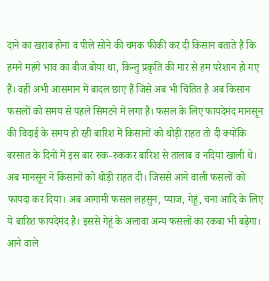दाने का खराब होना व पीले सोने की चमक फीकी कर दी किसान बताते है कि हमने महंगे भाव का बीज बोया था, किन्तु प्रकृति की मार से हम परेशान हो गए हैं। वहीं अभी आसमान में बादल छाए हैं जिसे अब भी चिंतित है अब किसान फसलों को समय से पहले सिमटने में लगा है। फसल के लिए फायदेमंद मानसून की विदाई के समय हो रही बारिश में किसानों को थोड़ी राहत तो दी क्योंकि बरसात के दिनों में इस बार रुक-रुककर बारिश से तालाब व नदियां खाली थे। अब मानसून ने किसानों को थोड़ी राहत दी। जिससे आने वाली फसलों को फायदा कर दिया। अब आगामी फसल लहसुन, प्याज, गेहूं, चना आदि के लिए ये बारिश फायदेमंद है। इससे गेहूं के अलावा अन्य फसलों का रकबा भी बढ़ेगा। आने वाले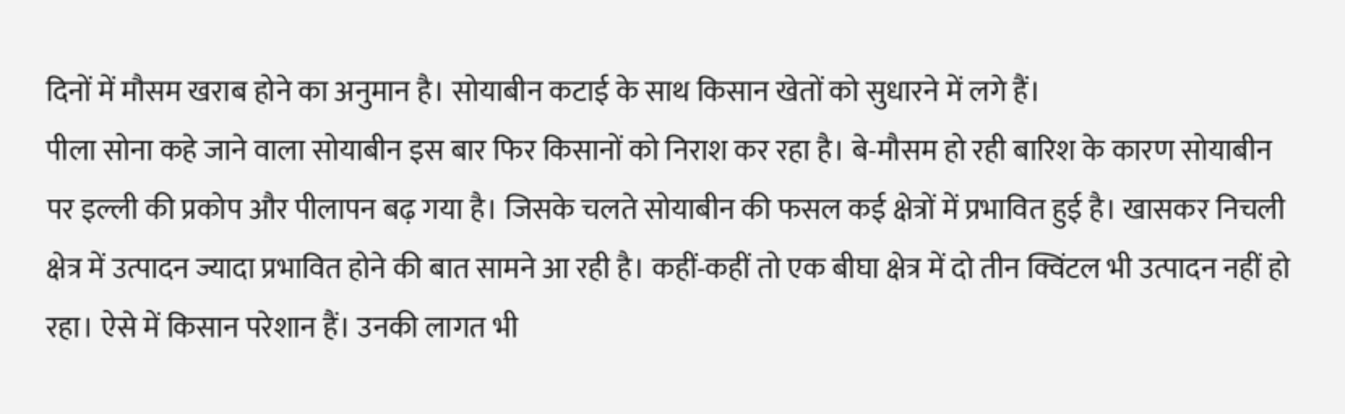दिनों में मौसम खराब होने का अनुमान है। सोयाबीन कटाई के साथ किसान खेतों को सुधारने में लगे हैं।
पीला सोना कहे जाने वाला सोयाबीन इस बार फिर किसानों को निराश कर रहा है। बे-मौसम हो रही बारिश के कारण सोयाबीन पर इल्ली की प्रकोप और पीलापन बढ़ गया है। जिसके चलते सोयाबीन की फसल कई क्षेत्रों में प्रभावित हुई है। खासकर निचली क्षेत्र में उत्पादन ज्यादा प्रभावित होने की बात सामने आ रही है। कहीं-कहीं तो एक बीघा क्षेत्र में दो तीन क्विंटल भी उत्पादन नहीं हो रहा। ऐसे में किसान परेशान हैं। उनकी लागत भी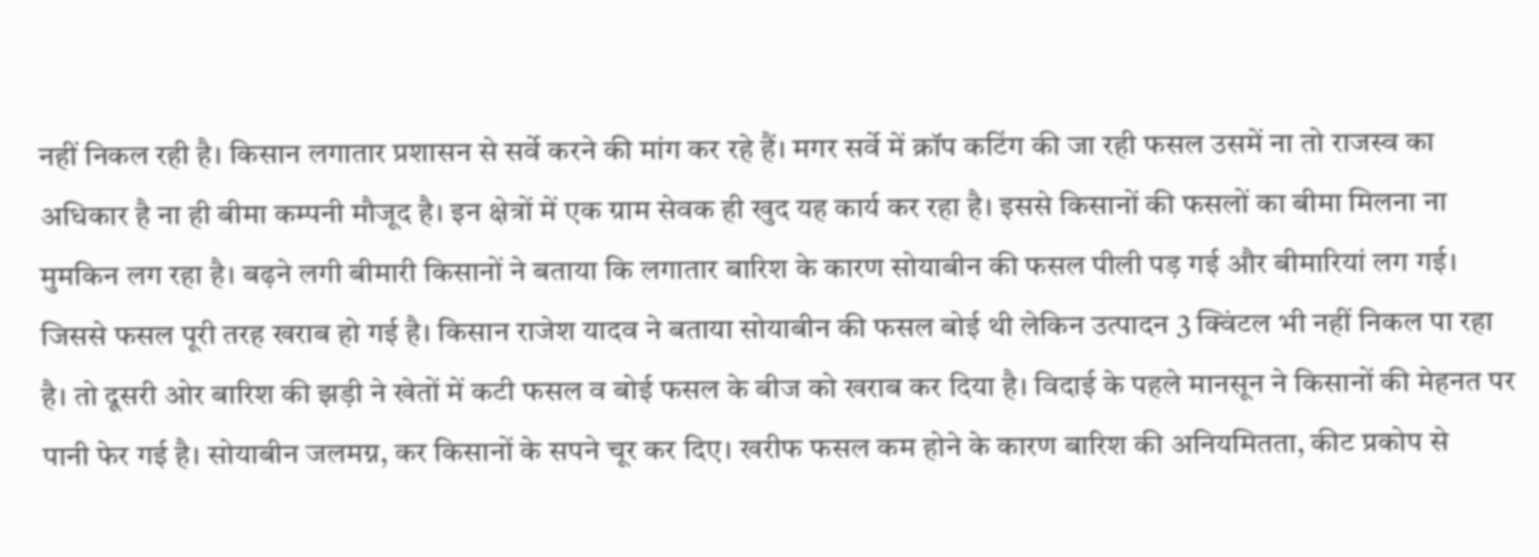नहीं निकल रही है। किसान लगातार प्रशासन से सर्वे करने की मांग कर रहे हैं। मगर सर्वे में क्रॉप कटिंग की जा रही फसल उसमें ना तो राजस्व का अधिकार है ना ही बीमा कम्पनी मौजूद है। इन क्षेत्रों में एक ग्राम सेवक ही खुद यह कार्य कर रहा है। इससे किसानों की फसलों का बीमा मिलना ना मुमकिन लग रहा है। बढ़ने लगी बीमारी किसानों ने बताया कि लगातार बारिश के कारण सोयाबीन की फसल पीली पड़ गई और बीमारियां लग गई। जिससे फसल पूरी तरह खराब हो गई है। किसान राजेश यादव ने बताया सोयाबीन की फसल बोई थी लेकिन उत्पादन 3 क्विंटल भी नहीं निकल पा रहा है। तो दूसरी ओर बारिश की झड़ी ने खेतों में कटी फसल व बोई फसल के बीज को खराब कर दिया है। विदाई के पहले मानसून ने किसानों की मेहनत पर पानी फेर गई है। सोयाबीन जलमग्न, कर किसानों के सपने चूर कर दिए। खरीफ फसल कम होने के कारण बारिश की अनियमितता, कीट प्रकोप से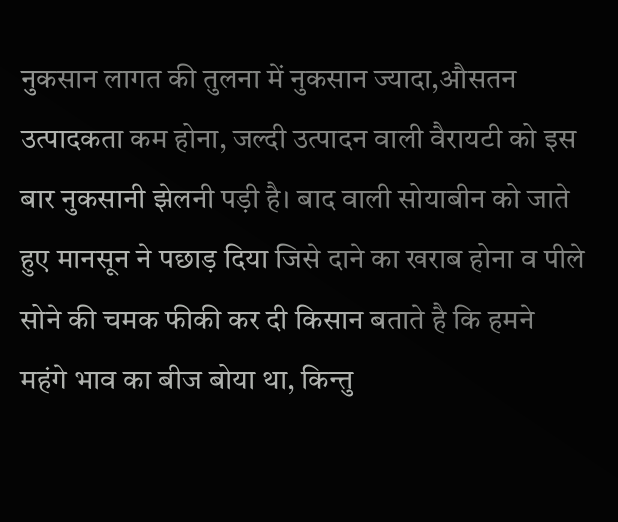नुकसान लागत की तुलना में नुकसान ज्यादा,औसतन उत्पादकता कम होना, जल्दी उत्पादन वाली वैरायटी को इस बार नुकसानी झेलनी पड़ी है। बाद वाली सोयाबीन को जाते हुए मानसून ने पछाड़ दिया जिसे दाने का खराब होना व पीले सोने की चमक फीकी कर दी किसान बताते है कि हमने महंगे भाव का बीज बोया था, किन्तु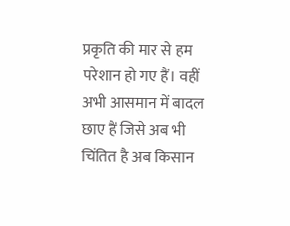प्रकृति की मार से हम परेशान हो गए हैं। वहीं अभी आसमान में बादल छाए हैं जिसे अब भी चिंतित है अब किसान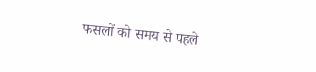फसलों को समय से पहले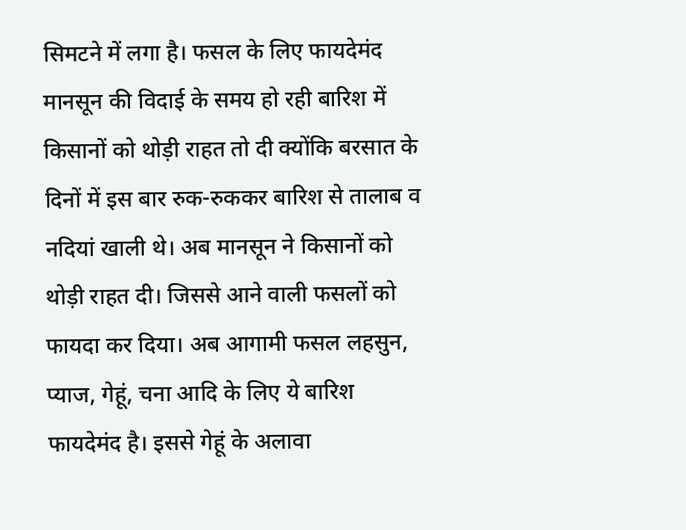सिमटने में लगा है। फसल के लिए फायदेमंद मानसून की विदाई के समय हो रही बारिश में किसानों को थोड़ी राहत तो दी क्योंकि बरसात के दिनों में इस बार रुक-रुककर बारिश से तालाब व नदियां खाली थे। अब मानसून ने किसानों को थोड़ी राहत दी। जिससे आने वाली फसलों को फायदा कर दिया। अब आगामी फसल लहसुन, प्याज, गेहूं, चना आदि के लिए ये बारिश फायदेमंद है। इससे गेहूं के अलावा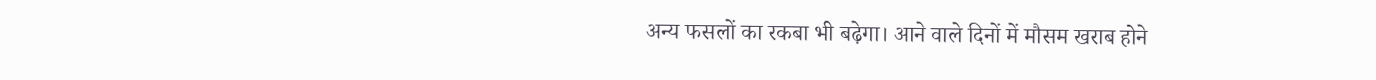अन्य फसलों का रकबा भी बढ़ेगा। आने वाले दिनों में मौसम खराब होने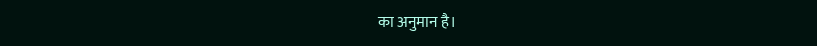का अनुमान है।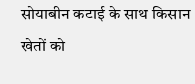सोयाबीन कटाई के साथ किसान खेतों को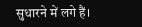सुधारने में लगे हैं।